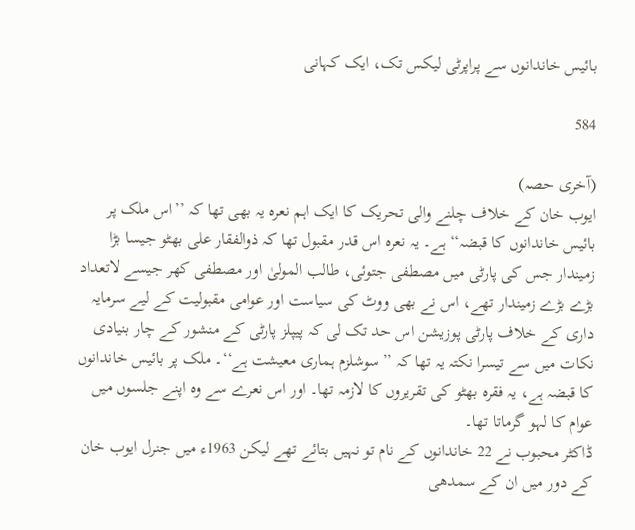بائیس خاندانوں سے پراپرٹی لیکس تک، ایک کہانی

584

(آخری حصہ)
ایوب خان کے خلاف چلنے والی تحریک کا ایک اہم نعرہ یہ بھی تھا کہ ’’اس ملک پر بائیس خاندانوں کا قبضہ‘‘ ہے۔ یہ نعرہ اس قدر مقبول تھا کہ ذوالفقار علی بھٹو جیسا بڑا زمیندار جس کی پارٹی میں مصطفی جتوئی، طالب المولیٰ اور مصطفی کھر جیسے لاتعداد بڑے بڑے زمیندار تھے، اس نے بھی ووٹ کی سیاست اور عوامی مقبولیت کے لیے سرمایہ داری کے خلاف پارٹی پوزیشن اس حد تک لی کہ پیپلز پارٹی کے منشور کے چار بنیادی نکات میں سے تیسرا نکتہ یہ تھا کہ ’’سوشلزم ہماری معیشت ہے‘‘۔ ملک پر بائیس خاندانوں کا قبضہ ہے، یہ فقرہ بھٹو کی تقریروں کا لازمہ تھا۔ اور اس نعرے سے وہ اپنے جلسوں میں عوام کا لہو گرماتا تھا۔
ڈاکٹر محبوب نے 22 خاندانوں کے نام تو نہیں بتائے تھے لیکن 1963ء میں جنرل ایوب خان کے دور میں ان کے سمدھی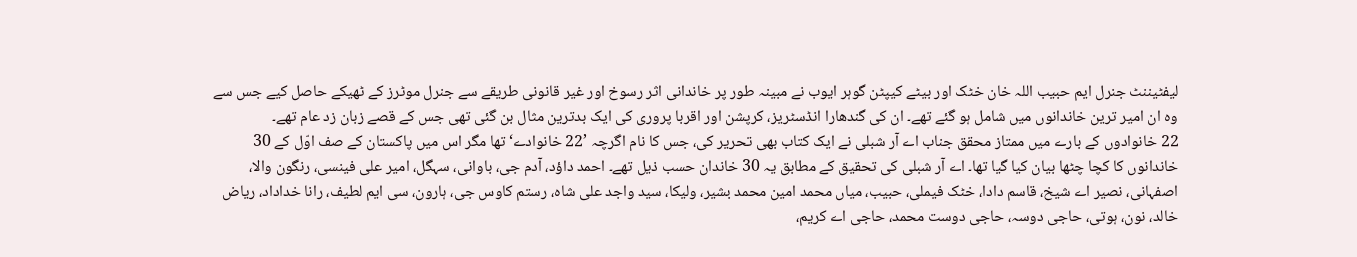لیفٹیننٹ جنرل ایم حبیب اللہ خان خٹک اور بیٹے کیپٹن گوہر ایوب نے مبینہ طور پر خاندانی اثر رسوخ اور غیر قانونی طریقے سے جنرل موٹرز کے ٹھیکے حاصل کیے جس سے وہ ان امیر ترین خاندانوں میں شامل ہو گئے تھے۔ ان کی گندھارا انڈسٹریز، کرپشن اور اقربا پروری کی ایک بدترین مثال بن گئی تھی جس کے قصے زبان زد عام تھے۔
22 خانوادوں کے بارے میں ممتاز محقق جناب اے آر شبلی نے ایک کتاب بھی تحریر کی، جس کا نام اگرچہ ’22 خانوادے‘ تھا مگر اس میں پاکستان کے صف اوّل کے 30 خاندانوں کا کچا چٹھا بیان کیا گیا تھا۔ اے آر شبلی کی تحقیق کے مطابق یہ 30 خاندان حسب ذیل تھے۔ احمد داؤد، آدم جی، باوانی، سہگل، امیر علی فینسی، رنگون والا، اصفہانی، نصیر اے شیخ، قاسم دادا، خٹک فیملی، حبیب، میاں محمد امین محمد بشیر، ولیکا، سید واجد علی شاہ، رستم کاوس جی، ہارون، سی ایم لطیف، رانا خداداد، ریاض خالد، نون، ہوتی، حاجی دوسہ، حاجی دوست محمد، حاجی اے کریم،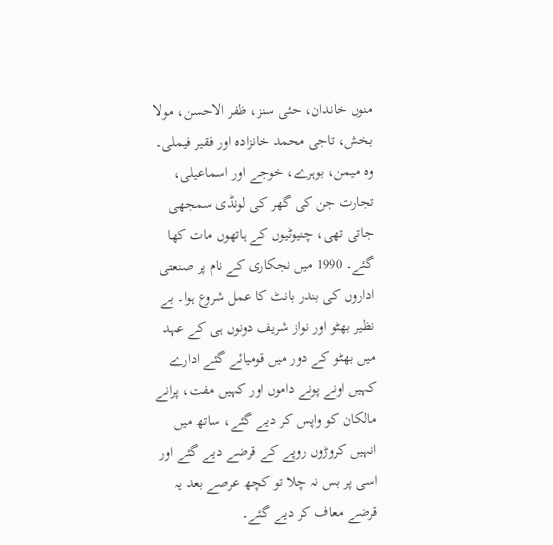منوں خاندان، حئی سنز، ظفر الاحسن، مولا بخش، تاجی محمد خانزادہ اور فقیر فیملی۔
وہ میمن، بوہرے، خوجے اور اسماعیلی، تجارت جن کی گھر کی لونڈی سمجھی جاتی تھی، چنیوٹیوں کے ہاتھوں مات کھا گئے۔ 1990 میں نجکاری کے نام پر صنعتی اداروں کی بندر بانٹ کا عمل شروع ہوا۔ بے نظیر بھٹو اور نواز شریف دونوں ہی کے عہد میں بھٹو کے دور میں قومیائے گئے ادارے کہیں اونے پونے داموں اور کہیں مفت، پرانے مالکان کو واپس کر دیے گئے، ساتھ میں انہیں کروڑوں روپے کے قرضے دیے گئے اور اسی پر بس نہ چلا تو کچھ عرصے بعد یہ قرضے معاف کر دیے گئے۔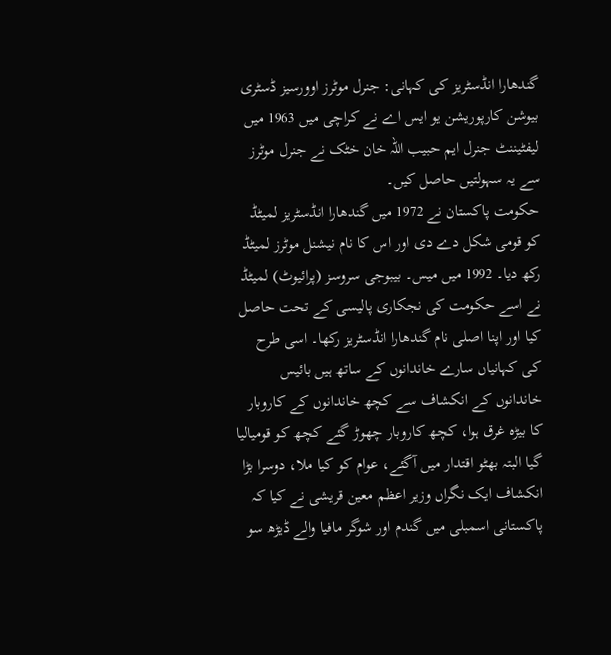گندھارا انڈسٹریز کی کہانی: جنرل موٹرز اوورسیز ڈسٹری بیوشن کارپوریشن یو ایس اے نے کراچی میں 1963 میں لیفٹیننٹ جنرل ایم حبیب اللہ خان خٹک نے جنرل موٹرز سے یہ سہولتیں حاصل کیں۔
حکومت پاکستان نے 1972 میں گندھارا انڈسٹریز لمیٹڈ کو قومی شکل دے دی اور اس کا نام نیشنل موٹرز لمیٹڈ رکھ دیا۔ 1992 میں میس۔ بیبوجی سروسز (پرائیوٹ) لمیٹڈ نے اسے حکومت کی نجکاری پالیسی کے تحت حاصل کیا اور اپنا اصلی نام گندھارا انڈسٹریز رکھا۔ اسی طرح کی کہانیاں سارے خاندانوں کے ساتھ ہیں بائیس خاندانوں کے انکشاف سے کچھ خاندانوں کے کاروبار کا بیڑہ غرق ہوا، کچھ کاروبار چھوڑ گئے کچھ کو قومیالیا گیا البتہ بھٹو اقتدار میں آگئے، عوام کو کیا ملا، دوسرا بڑا انکشاف ایک نگراں وزیر اعظم معین قریشی نے کیا کہ پاکستانی اسمبلی میں گندم اور شوگر مافیا والے ڈیڑھ سو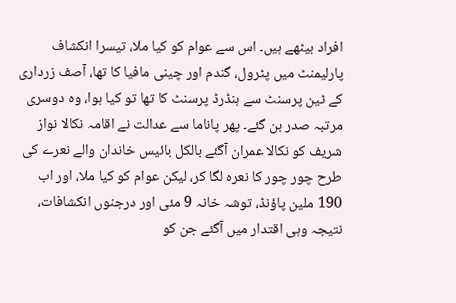افراد بیٹھے ہیں۔ اس سے عوام کو کیا ملا، تیسرا انکشاف پارلیمنٹ میں پٹرول، گندم اور چینی مافیا کا تھا، آصف زرداری کے ٹین پرسنٹ سے ہنڈرڈ پرسنٹ کا تھا تو کیا ہوا، وہ دوسری مرتبہ صدر بن گئے۔ پھر پاناما سے عدالت نے اقامہ نکالا نواز شریف کو نکالا عمران آگئے بالکل بائیس خاندان والے نعرے کی طرح چور چور کا نعرہ لگا کر، لیکن عوام کو کیا ملا، اور اب 190 ملین پاؤنڈ، توشہ خانہ 9 مئی اور درجنوں انکشافات، نتیجہ وہی اقتدار میں آگئے جن کو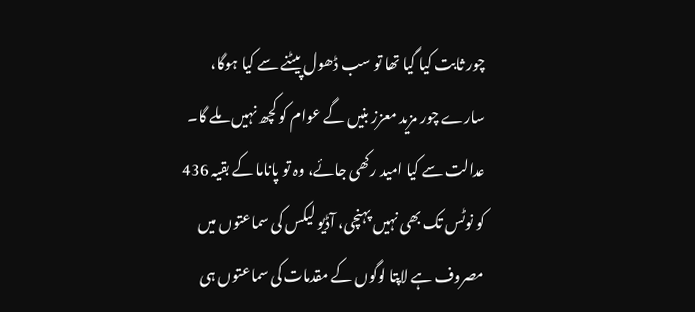چور ثابت کیا گیا تھا تو سب ڈھول پیٹنے سے کیا ہوگا، سارے چور مزید معزز بنیں گے عوام کو کچھ نہیں ملے گا۔ عدالت سے کیا امید رکھی جائے، وہ تو پاناما کے بقیہ 436 کو نوٹس تک بھی نہیں پہنچی، آڈیو لیکس کی سماعتوں میں مصروف ہے لاپتا لوگوں کے مقدمات کی سماعتوں ہی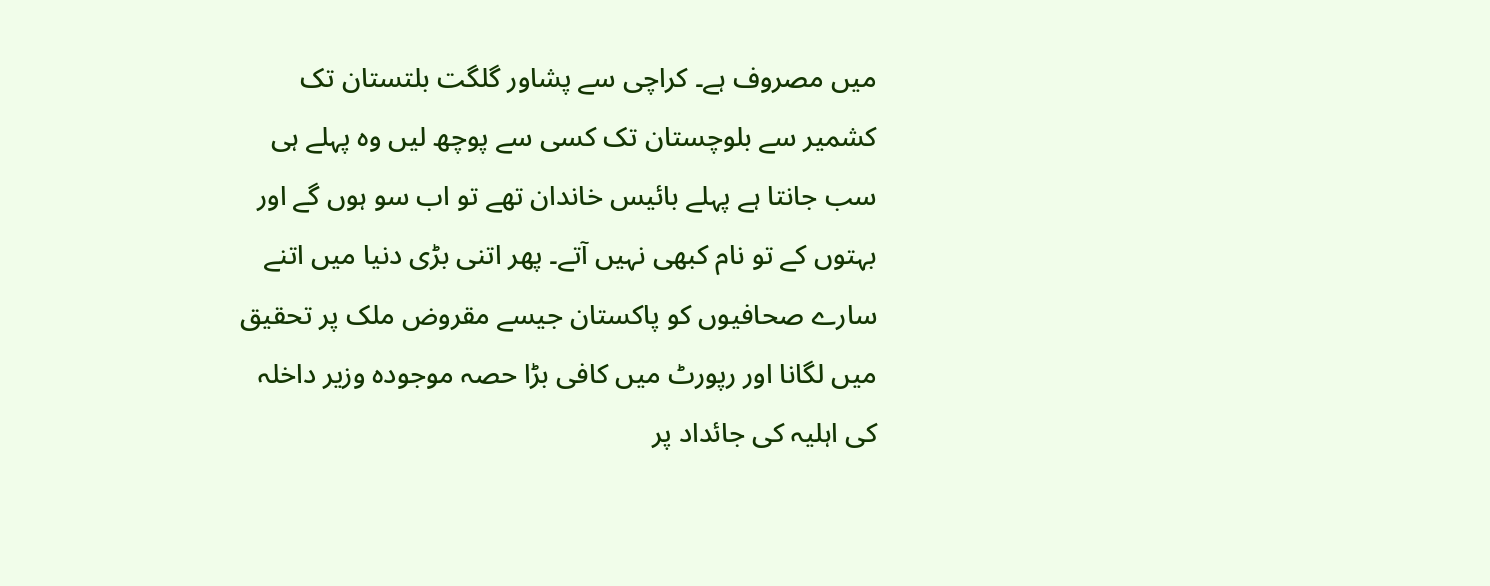میں مصروف ہے۔ کراچی سے پشاور گلگت بلتستان تک کشمیر سے بلوچستان تک کسی سے پوچھ لیں وہ پہلے ہی سب جانتا ہے پہلے بائیس خاندان تھے تو اب سو ہوں گے اور بہتوں کے تو نام کبھی نہیں آتے۔ پھر اتنی بڑی دنیا میں اتنے سارے صحافیوں کو پاکستان جیسے مقروض ملک پر تحقیق میں لگانا اور رپورٹ میں کافی بڑا حصہ موجودہ وزیر داخلہ کی اہلیہ کی جائداد پر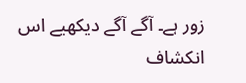زور ہے۔ آگے آگے دیکھیے اس انکشاف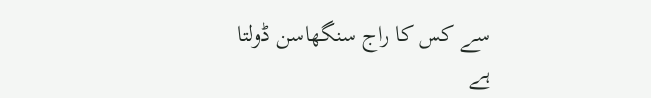سے کس کا راج سنگھاسن ڈولتا ہے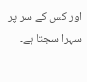اور کس کے سر پر سہرا سجتا ہے۔